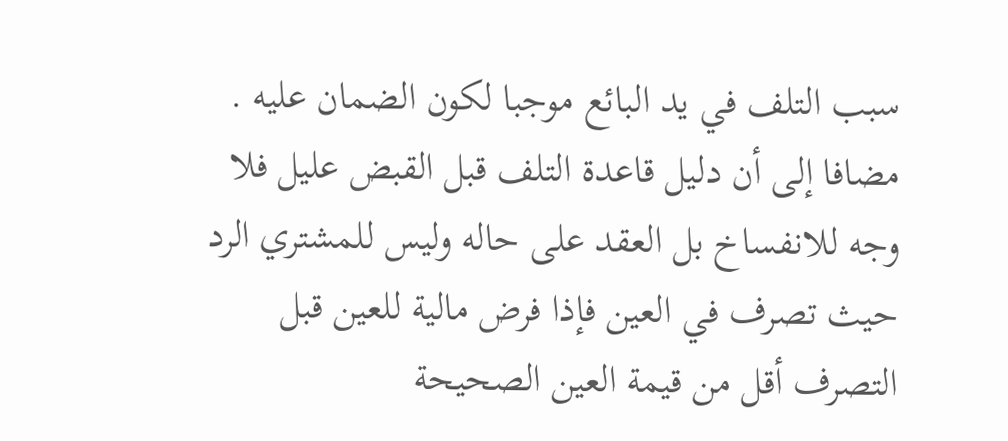سبب التلف في يد البائع موجبا لكون الضمان عليه .
مضافا إلى أن دليل قاعدة التلف قبل القبض عليل فلا وجه للانفساخ بل العقد على حاله وليس للمشتري الرد حيث تصرف في العين فإذا فرض مالية للعين قبل التصرف أقل من قيمة العين الصحيحة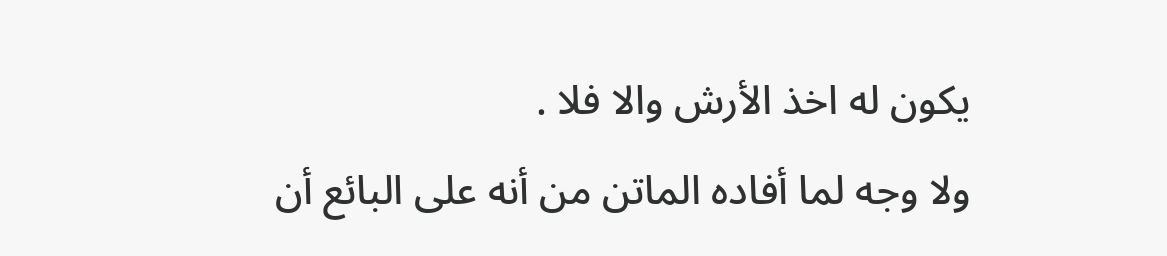يكون له اخذ الأرش والا فلا .
ولا وجه لما أفاده الماتن من أنه على البائع أن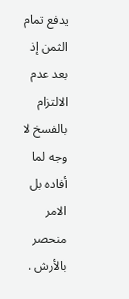يدفع تمام الثمن إذ بعد عدم الالتزام بالفسخ لا وجه لما أفاده بل الامر منحصر بالأرش .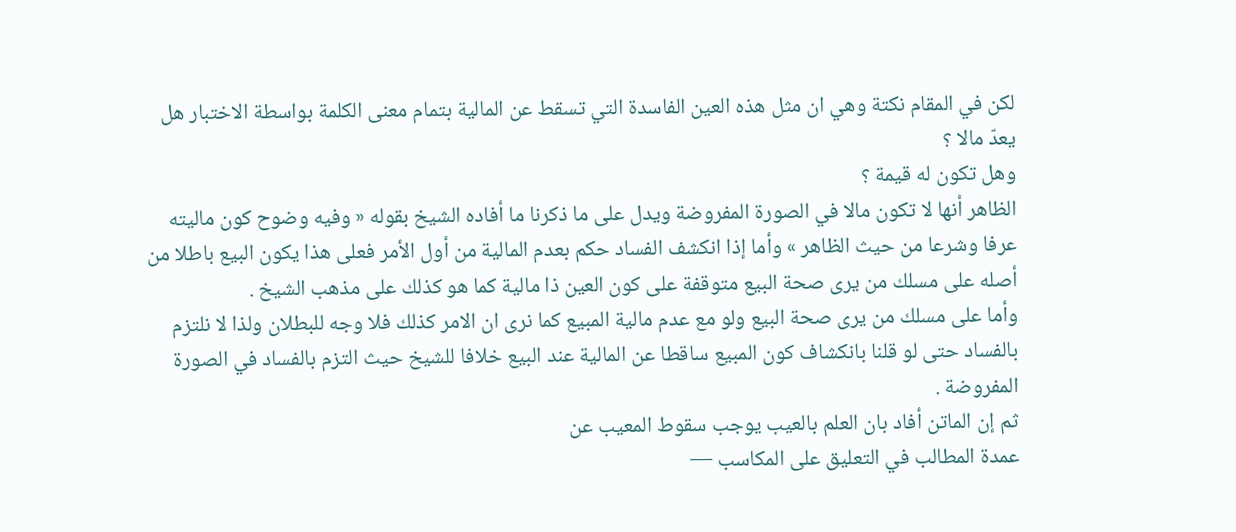لكن في المقام نكتة وهي ان مثل هذه العين الفاسدة التي تسقط عن المالية بتمام معنى الكلمة بواسطة الاختبار هل يعدّ مالا ؟
وهل تكون له قيمة ؟
الظاهر أنها لا تكون مالا في الصورة المفروضة ويدل على ما ذكرنا ما أفاده الشيخ بقوله « وفيه وضوح كون ماليته عرفا وشرعا من حيث الظاهر » وأما إذا انكشف الفساد حكم بعدم المالية من أول الأمر فعلى هذا يكون البيع باطلا من أصله على مسلك من يرى صحة البيع متوقفة على كون العين ذا مالية كما هو كذلك على مذهب الشيخ .
وأما على مسلك من يرى صحة البيع ولو مع عدم مالية المبيع كما نرى ان الامر كذلك فلا وجه للبطلان ولذا لا نلتزم بالفساد حتى لو قلنا بانكشاف كون المبيع ساقطا عن المالية عند البيع خلافا للشيخ حيث التزم بالفساد في الصورة المفروضة .
ثم إن الماتن أفاد بان العلم بالعيب يوجب سقوط المعيب عن
عمدة المطالب في التعليق على المكاسب —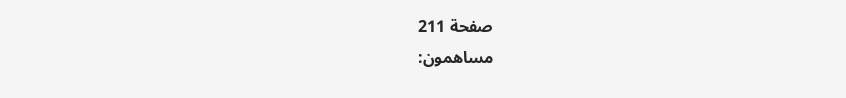صفحة 211
مساهمون: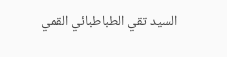السيد تقي الطباطبائي القمي